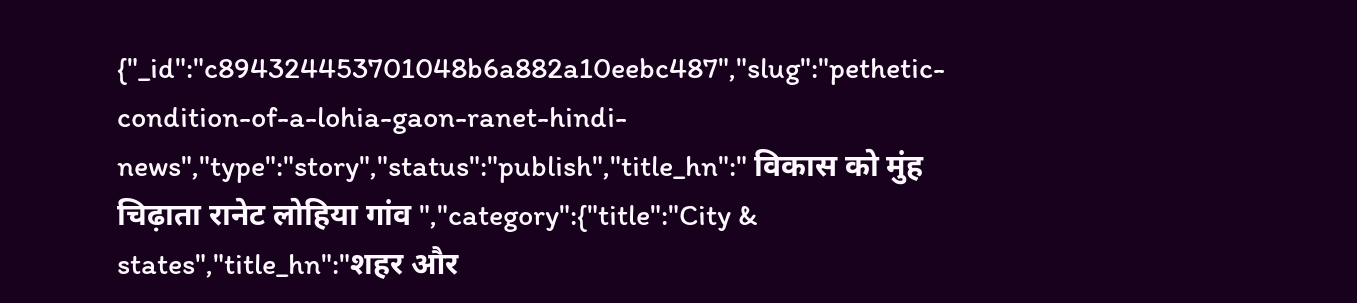{"_id":"c894324453701048b6a882a10eebc487","slug":"pethetic-condition-of-a-lohia-gaon-ranet-hindi-news","type":"story","status":"publish","title_hn":" विकास को मुंह चिढ़ाता रानेट लोहिया गांव ","category":{"title":"City & states","title_hn":"शहर और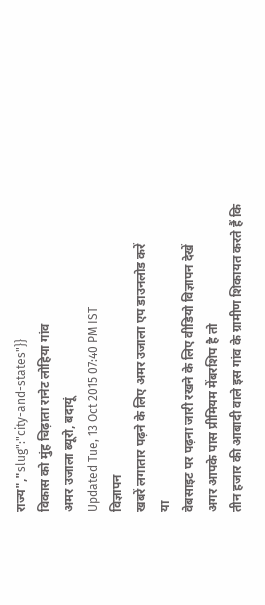राज्य","slug":"city-and-states"}}
विकास को मुंह चिढ़ाता रानेट लोहिया गांव
अमर उजाला ब्यूरो, बदायूं
Updated Tue, 13 Oct 2015 07:40 PM IST
विज्ञापन
खबरें लगातार पढ़ने के लिए अमर उजाला एप डाउनलोड करें
या
वेबसाइट पर पढ़ना जारी रखने के लिए वीडियो विज्ञापन देखें
अगर आपके पास प्रीमियम मेंबरशिप है तो
तीन हजार की आबादी वाले इस गांव के ग्रामीण शिकायत करते हैं कि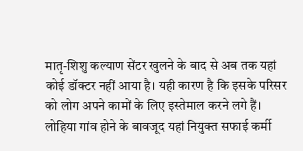मातृ-शिशु कल्याण सेंटर खुलने के बाद से अब तक यहां कोई डॉक्टर नहीं आया है। यही कारण है कि इसके परिसर को लोग अपने कामों के लिए इस्तेमाल करने लगे हैं। लोहिया गांव होने के बावजूद यहां नियुक्त सफाई कर्मी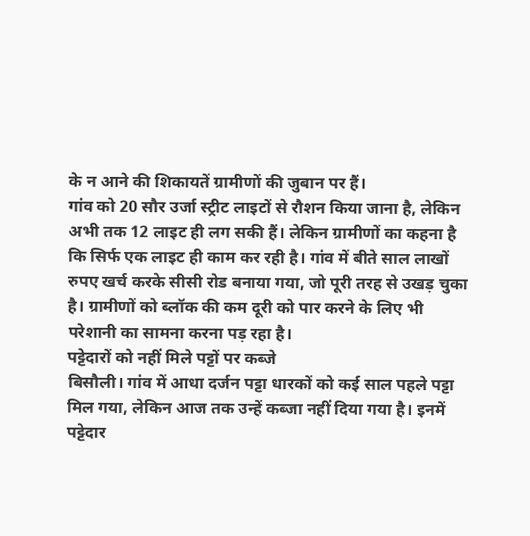के न आने की शिकायतें ग्रामीणों की जुबान पर हैं।
गांव को 20 सौर उर्जा स्ट्रीट लाइटों से रौशन किया जाना है, लेकिन अभी तक 12 लाइट ही लग सकी हैं। लेकिन ग्रामीणों का कहना है कि सिर्फ एक लाइट ही काम कर रही है। गांव में बीते साल लाखों रुपए खर्च करके सीसी रोड बनाया गया, जो पूरी तरह से उखड़ चुका है। ग्रामीणों को ब्लॉक की कम दूरी को पार करने के लिए भी परेशानी का सामना करना पड़ रहा है।
पट्टेदारों को नहीं मिले पट्टों पर कब्जे
बिसौली। गांव में आधा दर्जन पट्टा धारकों को कई साल पहले पट्टा मिल गया, लेकिन आज तक उन्हें कब्जा नहीं दिया गया है। इनमें पट्टेदार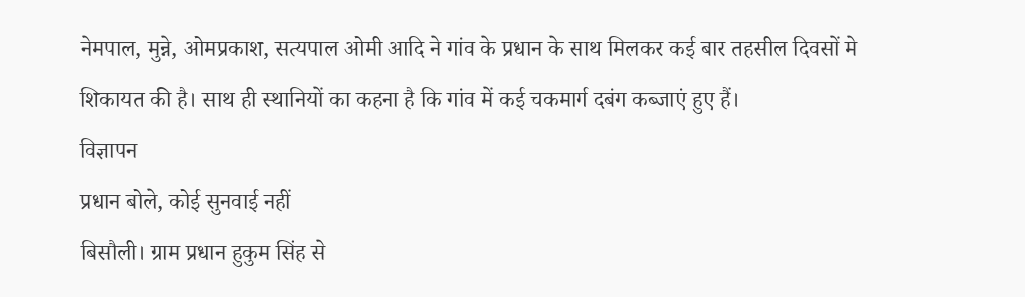नेमपाल, मुन्ने, ओमप्रकाश, सत्यपाल ओमी आदि ने गांव के प्रधान के साथ मिलकर कई बार तहसील दिवसों मे शिकायत की है। साथ ही स्थानियों का कहना है कि गांव में कई चकमार्ग दबंग कब्जाएं हुए हैं।
विज्ञापन
प्रधान बोले, कोई सुनवाई नहीं
बिसौली। ग्राम प्रधान हुकुम सिंह से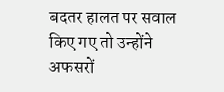बदतर हालत पर सवाल किए गए तो उन्होंने अफसरों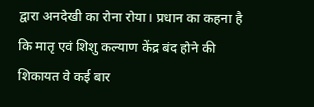द्वारा अनदेखी का रोना रोया। प्रधान का कहना है कि मातृ एवं शिशु कल्याण केंद्र बंद होने की शिकायत वे कई बार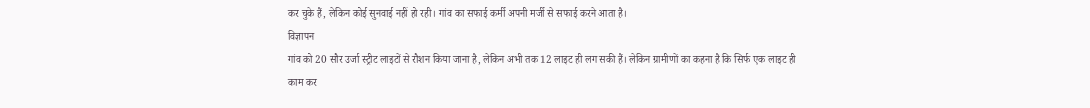कर चुके हैं, लेकिन कोई सुनवाई नहीं हो रही। गांव का सफाई कर्मी अपनी मर्जी से सफाई करने आता है।
विज्ञापन
गांव को 20 सौर उर्जा स्ट्रीट लाइटों से रौशन किया जाना है, लेकिन अभी तक 12 लाइट ही लग सकी हैं। लेकिन ग्रामीणों का कहना है कि सिर्फ एक लाइट ही काम कर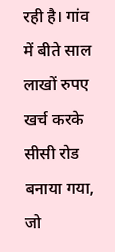रही है। गांव में बीते साल लाखों रुपए खर्च करके सीसी रोड बनाया गया, जो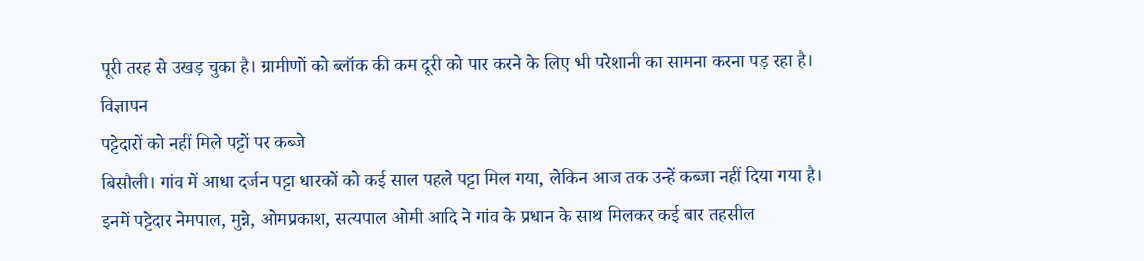पूरी तरह से उखड़ चुका है। ग्रामीणों को ब्लॉक की कम दूरी को पार करने के लिए भी परेशानी का सामना करना पड़ रहा है।
विज्ञापन
पट्टेदारों को नहीं मिले पट्टों पर कब्जे
बिसौली। गांव में आधा दर्जन पट्टा धारकों को कई साल पहले पट्टा मिल गया, लेकिन आज तक उन्हें कब्जा नहीं दिया गया है। इनमें पट्टेदार नेमपाल, मुन्ने, ओमप्रकाश, सत्यपाल ओमी आदि ने गांव के प्रधान के साथ मिलकर कई बार तहसील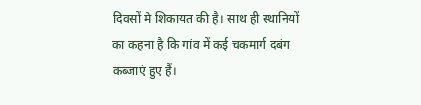दिवसों मे शिकायत की है। साथ ही स्थानियों का कहना है कि गांव में कई चकमार्ग दबंग कब्जाएं हुए हैं।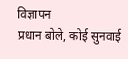विज्ञापन
प्रधान बोले, कोई सुनवाई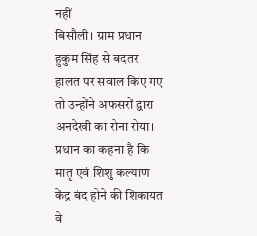नहीं
बिसौली। ग्राम प्रधान हुकुम सिंह से बदतर हालत पर सवाल किए गए तो उन्होंने अफसरों द्वारा अनदेखी का रोना रोया। प्रधान का कहना है कि मातृ एवं शिशु कल्याण केंद्र बंद होने की शिकायत वे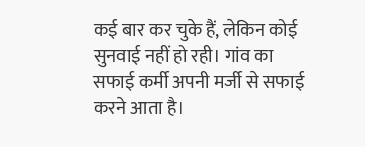कई बार कर चुके हैं, लेकिन कोई सुनवाई नहीं हो रही। गांव का सफाई कर्मी अपनी मर्जी से सफाई करने आता है।